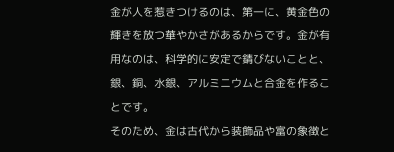金が人を惹きつけるのは、第一に、黄金色の輝きを放つ華やかさがあるからです。金が有用なのは、科学的に安定で錆びないことと、銀、銅、水銀、アルミニウムと合金を作ることです。
そのため、金は古代から装飾品や富の象徴と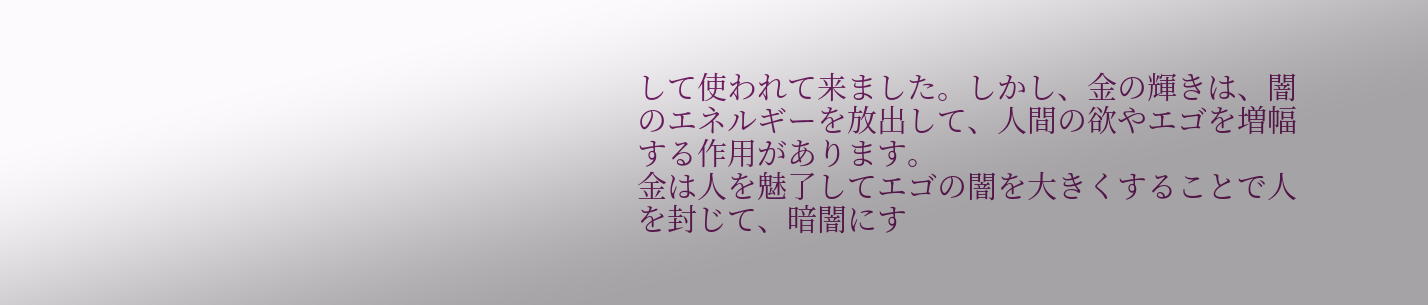して使われて来ました。しかし、金の輝きは、闇のエネルギーを放出して、人間の欲やエゴを増幅する作用があります。
金は人を魅了してエゴの闇を大きくすることで人を封じて、暗闇にす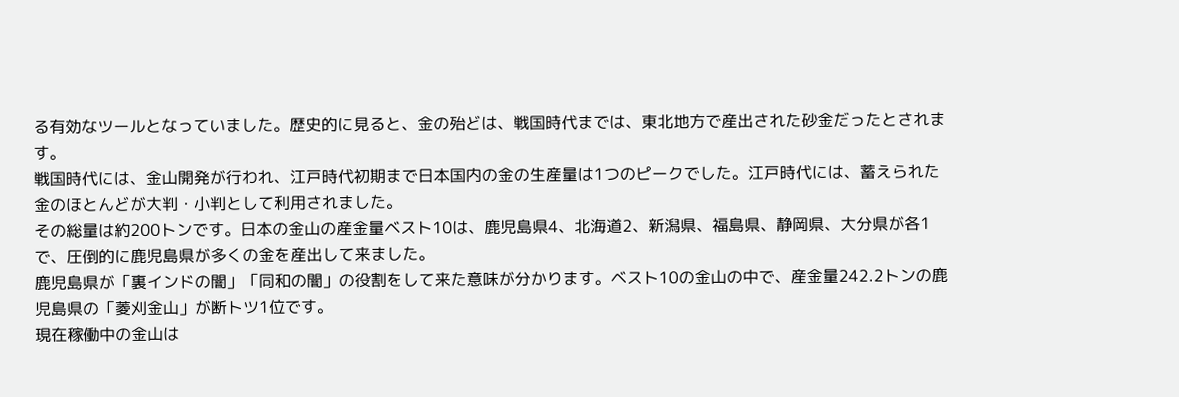る有効なツールとなっていました。歴史的に見ると、金の殆どは、戦国時代までは、東北地方で産出された砂金だったとされます。
戦国時代には、金山開発が行われ、江戸時代初期まで日本国内の金の生産量は1つのピークでした。江戸時代には、蓄えられた金のほとんどが大判・小判として利用されました。
その総量は約200トンです。日本の金山の産金量ベスト10は、鹿児島県4、北海道2、新潟県、福島県、静岡県、大分県が各1で、圧倒的に鹿児島県が多くの金を産出して来ました。
鹿児島県が「裏インドの闇」「同和の闇」の役割をして来た意味が分かります。ベスト10の金山の中で、産金量242.2トンの鹿児島県の「菱刈金山」が断トツ1位です。
現在稼働中の金山は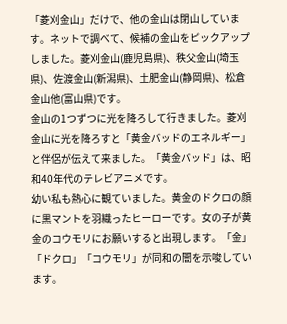「菱刈金山」だけで、他の金山は閉山しています。ネットで調べて、候補の金山をピックアップしました。菱刈金山(鹿児島県)、秩父金山(埼玉県)、佐渡金山(新潟県)、土肥金山(静岡県)、松倉金山他(富山県)です。
金山の1つずつに光を降ろして行きました。菱刈金山に光を降ろすと「黄金バッドのエネルギー」と伴侶が伝えて来ました。「黄金バッド」は、昭和40年代のテレビアニメです。
幼い私も熱心に観ていました。黄金のドクロの顔に黒マントを羽織ったヒーローです。女の子が黄金のコウモリにお願いすると出現します。「金」「ドクロ」「コウモリ」が同和の闇を示唆しています。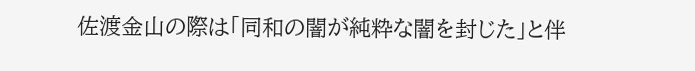佐渡金山の際は「同和の闇が純粋な闇を封じた」と伴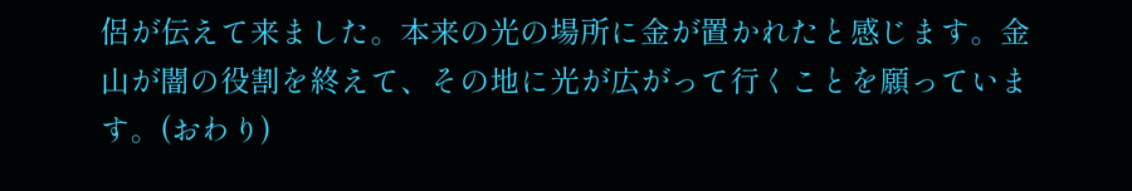侶が伝えて来ました。本来の光の場所に金が置かれたと感じます。金山が闇の役割を終えて、その地に光が広がって行くことを願っています。(おわり)